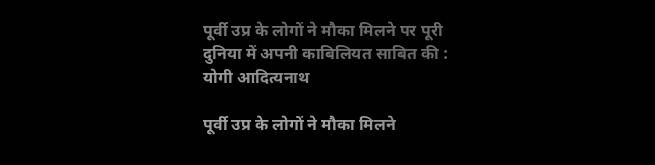पूर्वी उप्र के लोगों ने मौका मिलने पर पूरी दुनिया में अपनी काबिलियत साबित की : योगी आदित्यनाथ

पूर्वी उप्र के लोगों ने मौका मिलने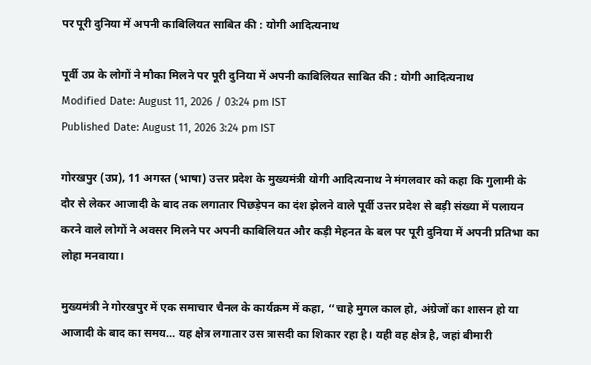पर पूरी दुनिया में अपनी काबिलियत साबित की : योगी आदित्यनाथ

पूर्वी उप्र के लोगों ने मौका मिलने पर पूरी दुनिया में अपनी काबिलियत साबित की : योगी आदित्यनाथ
Modified Date: August 11, 2026 / 03:24 pm IST
Published Date: August 11, 2026 3:24 pm IST

गोरखपुर (उप्र), 11 अगस्त (भाषा) उत्तर प्रदेश के मुख्यमंत्री योगी आदित्यनाथ ने मंगलवार को कहा कि गुलामी के दौर से लेकर आजादी के बाद तक लगातार पिछड़ेपन का दंश झेलने वाले पूर्वी उत्तर प्रदेश से बड़ी संख्या में पलायन करने वाले लोगों ने अवसर मिलने पर अपनी काबिलियत और कड़ी मेहनत के बल पर पूरी दुनिया में अपनी प्रतिभा का लोहा मनवाया।

मुख्यमंत्री ने गोरखपुर में एक समाचार चैनल के कार्यक्रम में कहा, ‘‘चाहे मुगल काल हो, अंग्रेजों का शासन हो या आजादी के बाद का समय… यह क्षेत्र लगातार उस त्रासदी का शिकार रहा है। यही वह क्षेत्र है, जहां बीमारी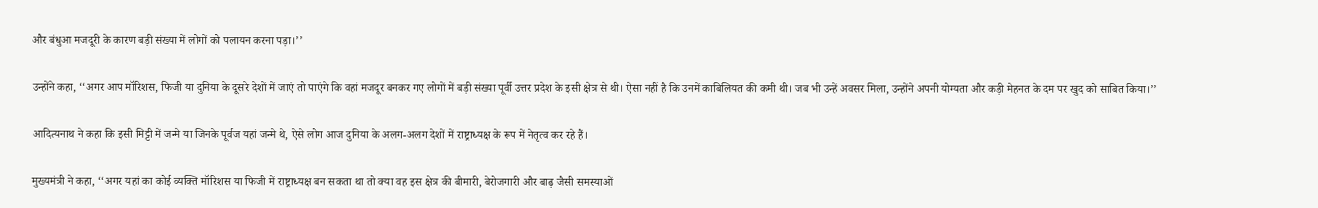और बंधुआ मजदूरी के कारण बड़ी संख्या में लोगों को पलायन करना पड़ा।’’

उन्होंने कहा, ‘‘अगर आप मॉरिशस, फिजी या दुनिया के दूसरे देशों में जाएं तो पाएंगे कि वहां मजदूर बनकर गए लोगों में बड़ी संख्या पूर्वी उत्तर प्रदेश के इसी क्षेत्र से थी। ऐसा नहीं है कि उनमें काबिलियत की कमी थी। जब भी उन्हें अवसर मिला, उन्होंने अपनी योग्यता और कड़ी मेहनत के दम पर खुद को साबित किया।’’

आदित्यनाथ ने कहा कि इसी मिट्टी में जन्मे या जिनके पूर्वज यहां जन्मे थे, ऐसे लोग आज दुनिया के अलग-अलग देशों में राष्ट्राध्यक्ष के रूप में नेतृत्व कर रहे हैं।

मुख्यमंत्री ने कहा, ‘‘अगर यहां का कोई व्यक्ति मॉरिशस या फिजी में राष्ट्राध्यक्ष बन सकता था तो क्या वह इस क्षेत्र की बीमारी, बेरोजगारी और बाढ़ जैसी समस्याओं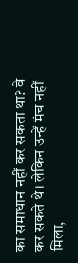का समाधान नहीं कर सकता था? वे कर सकते थे। लेकिन उन्हें मंच नहीं मिला,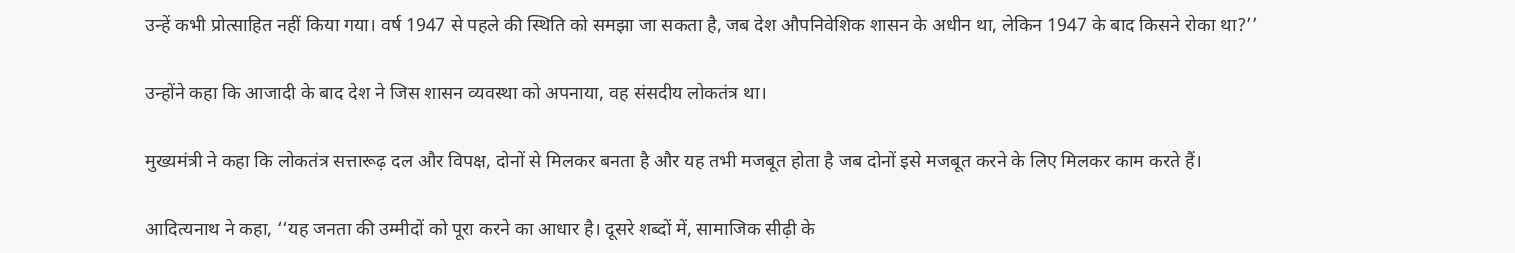उन्हें कभी प्रोत्साहित नहीं किया गया। वर्ष 1947 से पहले की स्थिति को समझा जा सकता है, जब देश औपनिवेशिक शासन के अधीन था, लेकिन 1947 के बाद किसने रोका था?’’

उन्होंने कहा कि आजादी के बाद देश ने जिस शासन व्यवस्था को अपनाया, वह संसदीय लोकतंत्र था।

मुख्यमंत्री ने कहा कि लोकतंत्र सत्तारूढ़ दल और विपक्ष, दोनों से मिलकर बनता है और यह तभी मजबूत होता है जब दोनों इसे मजबूत करने के लिए मिलकर काम करते हैं।

आदित्यनाथ ने कहा, ‘‘यह जनता की उम्मीदों को पूरा करने का आधार है। दूसरे शब्दों में, सामाजिक सीढ़ी के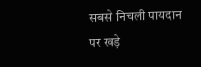सबसे निचली पायदान पर खड़े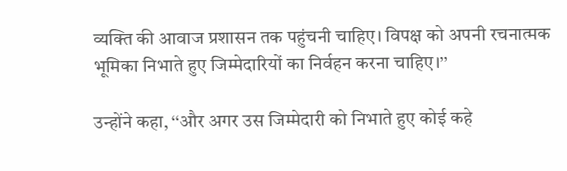व्यक्ति की आवाज प्रशासन तक पहुंचनी चाहिए। विपक्ष को अपनी रचनात्मक भूमिका निभाते हुए जिम्मेदारियों का निर्वहन करना चाहिए।’’

उन्होंने कहा, ‘‘और अगर उस जिम्मेदारी को निभाते हुए कोई कहे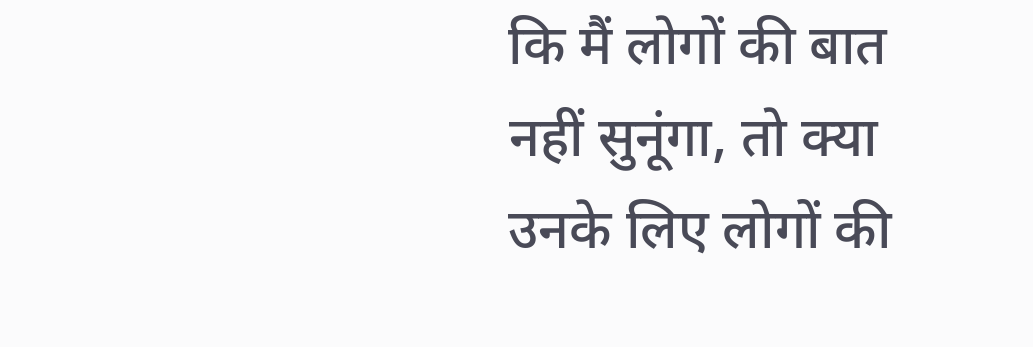कि मैं लोगों की बात नहीं सुनूंगा, तो क्या उनके लिए लोगों की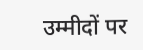उम्मीदों पर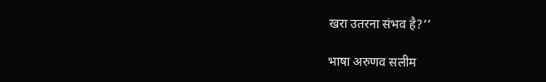खरा उतरना संभव है?’’

भाषा अरुणव सलीम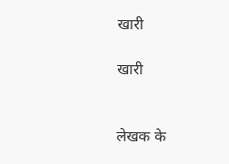खारी

खारी


लेखक के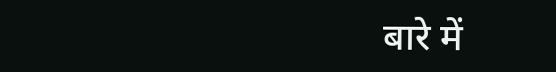बारे में